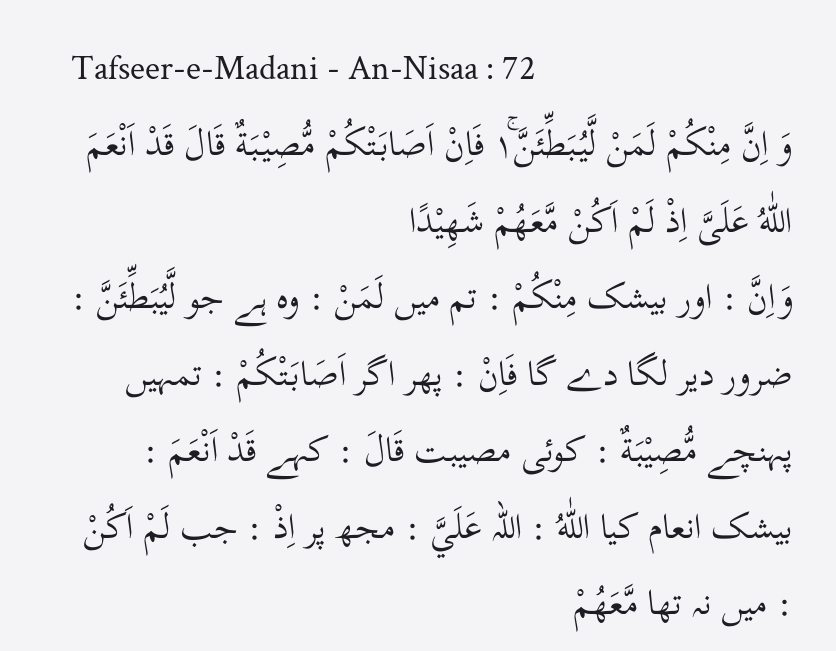Tafseer-e-Madani - An-Nisaa : 72
وَ اِنَّ مِنْكُمْ لَمَنْ لَّیُبَطِّئَنَّ١ۚ فَاِنْ اَصَابَتْكُمْ مُّصِیْبَةٌ قَالَ قَدْ اَنْعَمَ اللّٰهُ عَلَیَّ اِذْ لَمْ اَكُنْ مَّعَهُمْ شَهِیْدًا
وَاِنَّ : اور بیشک مِنْكُمْ : تم میں لَمَنْ : وہ ہے جو لَّيُبَطِّئَنَّ : ضرور دیر لگا دے گا فَاِنْ : پھر اگر اَصَابَتْكُمْ : تمہیں پہنچے مُّصِيْبَةٌ : کوئی مصیبت قَالَ : کہے قَدْ اَنْعَمَ : بیشک انعام کیا اللّٰهُ : اللہ عَلَيَّ : مجھ پر اِذْ : جب لَمْ اَكُنْ : میں نہ تھا مَّعَھُمْ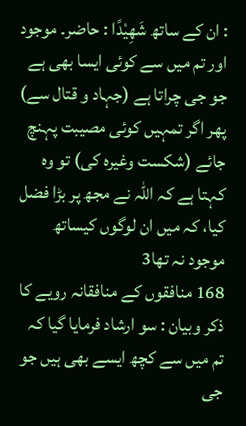: ان کے ساتھ شَهِيْدًا : حاضر۔ موجود
اور تم میں سے کوئی ایسا بھی ہے جو جی چراتا ہے (جہاد و قتال سے) پھر اگر تمہیں کوئی مصیبت پہنچ جائے (شکست وغیرہ کی) تو وہ کہتا ہے کہ اللہ نے مجھ پر بڑا فضل کیا، کہ میں ان لوگوں کیساتھ موجود نہ تھا3
168 منافقوں کے منافقانہ رویے کا ذکر وبیان : سو ارشاد فرمایا گیا کہ تم میں سے کچھ ایسے بھی ہیں جو جی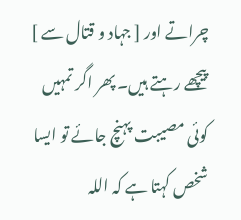چراتے اور [ جہاد و قتال سے ] پیچھے رہتے ہیں۔ پھر اگر تمہیں کوئی مصیبت پہنچ جائے تو ایسا شخص کہتا ہے کہ اللہ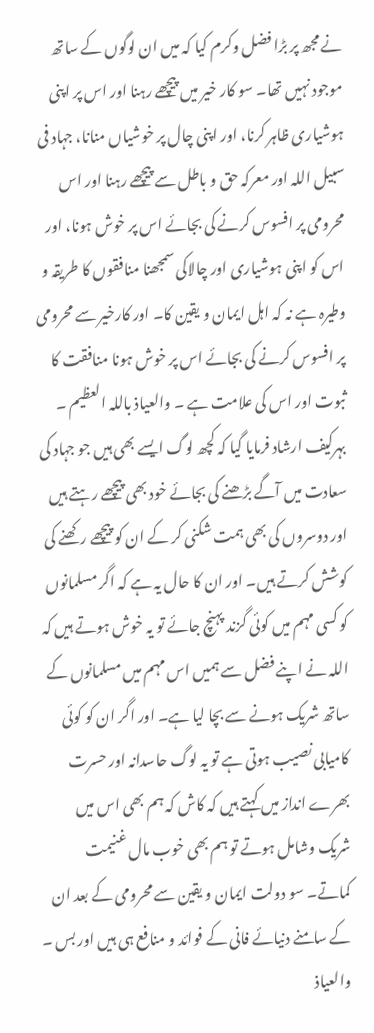نے مجھ پر بڑا فضل وکرم کیا کہ میں ان لوگوں کے ساتھ موجود نہیں تھا۔ سو کار خیر میں پیچھے رہنا اور اس پر اپنی ہوشیاری ظاہر کرنا، اور اپنی چال پر خوشیاں منانا، جہاد فی سبیل اللہ اور معرکہ حق و باطل سے پیچھے رہنا اور اس محرومی پر افسوس کرنے کی بجائے اس پر خوش ہونا، اور اس کو اپنی ہوشیاری اور چالاکی سمجھنا منافقوں کا طریقہ و وطیرہ ہے نہ کہ اہل ایمان و یقین کا۔ اور کارخیر سے محرومی پر افسوس کرنے کی بجائے اس پر خوش ہونا منافقت کا ثبوت اور اس کی علامت ہے ۔ والعیاذ باللہ العظیم ۔ بہرکیف ارشاد فرمایا گیا کہ کچھ لوگ ایسے بھی ہیں جو جہاد کی سعادت میں آگے بڑھنے کی بجائے خود بھی پیچھے رہتے ہیں اور دوسروں کی بھی ہمت شکنی کر کے ان کو پیچھے رکھنے کی کوشش کرتے ہیں۔ اور ان کا حال یہ ہے کہ اگر مسلمانوں کو کسی مہم میں کوئی گزند پہنچ جائے تو یہ خوش ہوتے ہیں کہ اللہ نے اپنے فضل سے ہمیں اس مہم میں مسلمانوں کے ساتھ شریک ہونے سے بچا لیا ہے۔ اور اگر ان کو کوئی کامیابی نصیب ہوتی ہے تو یہ لوگ حاسدانہ اور حسرت بھرے انداز میں کہتے ہیں کہ کاش کہ ہم بھی اس میں شریک وشامل ہوتے تو ہم بھی خوب مال غنیمت کماتے۔ سو دولت ایمان و یقین سے محرومی کے بعد ان کے سامنے دنیائے فانی کے فوائد و منافع ہی ہیں اور بس ۔ والعیاذ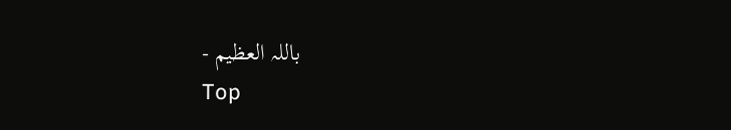باللہ العظیم -
Top